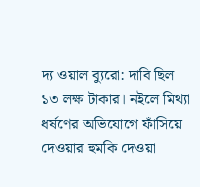দ্য ওয়াল ব্যুরো: দাবি ছিল ১৩ লক্ষ টাকার। নইলে মিথ্যা ধর্ষণের অভিযোগে ফাঁসিয়ে দেওয়ার হুমকি দেওয়া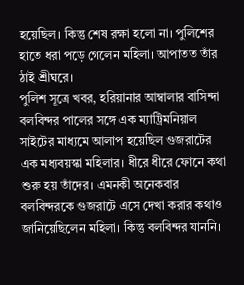হয়েছিল। কিন্তু শেষ রক্ষা হলো না। পুলিশের হাতে ধরা পড়ে গেলেন মহিলা। আপাতত তাঁর ঠাই শ্রীঘরে।
পুলিশ সূত্রে খবর, হরিয়ানার আম্বালার বাসিন্দা বলবিন্দর পালের সঙ্গে এক ম্যাট্রিমনিয়াল সাইটের মাধ্যমে আলাপ হয়েছিল গুজরাটের এক মধ্যবয়স্কা মহিলার। ধীরে ধীরে ফোনে কথা শুরু হয় তাঁদের। এমনকী অনেকবার বলবিন্দরকে গুজরাটে এসে দেখা করার কথাও জানিয়েছিলেন মহিলা। কিন্তু বলবিন্দর যাননি।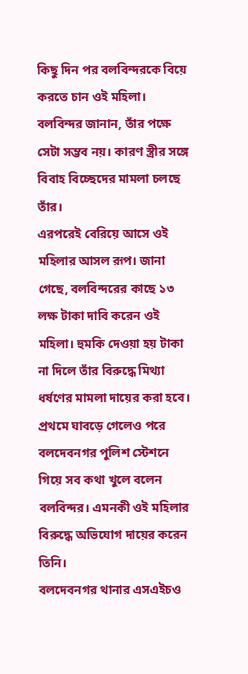কিছু দিন পর বলবিন্দরকে বিয়ে করতে চান ওই মহিলা। বলবিন্দর জানান, তাঁর পক্ষে সেটা সম্ভব নয়। কারণ স্ত্রীর সঙ্গে বিবাহ বিচ্ছেদের মামলা চলছে তাঁর।
এরপরেই বেরিয়ে আসে ওই মহিলার আসল রূপ। জানা গেছে, বলবিন্দরের কাছে ১৩ লক্ষ টাকা দাবি করেন ওই মহিলা। হুমকি দেওয়া হয় টাকা না দিলে তাঁর বিরুদ্ধে মিথ্যা ধর্ষণের মামলা দায়ের করা হবে। প্রথমে ঘাবড়ে গেলেও পরে বলদেবনগর পুলিশ স্টেশনে গিয়ে সব কথা খুলে বলেন বলবিন্দর। এমনকী ওই মহিলার বিরুদ্ধে অভিযোগ দায়ের করেন তিনি।
বলদেবনগর থানার এসএইচও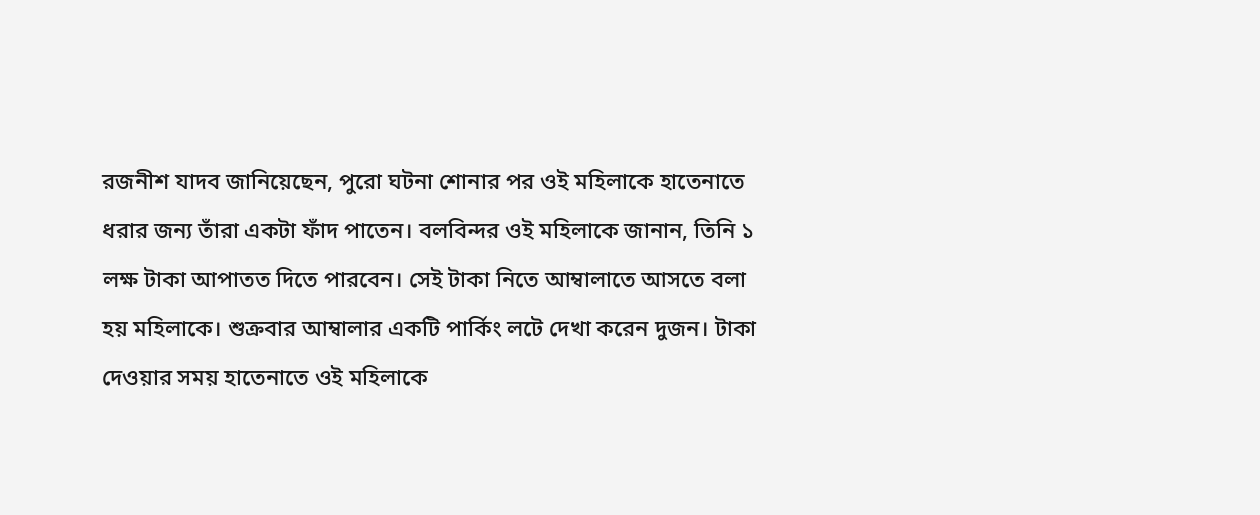রজনীশ যাদব জানিয়েছেন, পুরো ঘটনা শোনার পর ওই মহিলাকে হাতেনাতে ধরার জন্য তাঁরা একটা ফাঁদ পাতেন। বলবিন্দর ওই মহিলাকে জানান, তিনি ১ লক্ষ টাকা আপাতত দিতে পারবেন। সেই টাকা নিতে আম্বালাতে আসতে বলা হয় মহিলাকে। শুক্রবার আম্বালার একটি পার্কিং লটে দেখা করেন দুজন। টাকা দেওয়ার সময় হাতেনাতে ওই মহিলাকে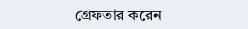গ্রেফতার করেন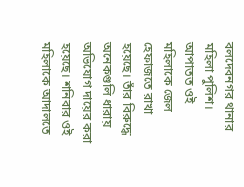বলদেবনগর থানার মহিলা পুলিশ।
আপাতত ওই মহিলাকে জেল হেফাজতে রাখা হয়েছে। তাঁর বিরুদ্ধে অনেকগুলি ধারায় অভিযোগ দায়ের করা হয়েছে। শনিবার ওই মহিলাকে আদালতে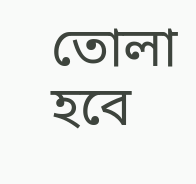তোলা হবে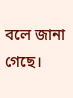বলে জানা গেছে।